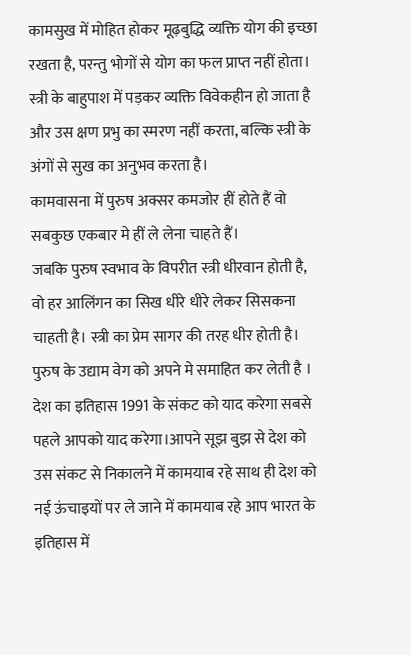कामसुख में मोहित होकर मूढ़बुद्धि व्यक्ति योग की इच्छा रखता है, परन्तु भोगों से योग का फल प्राप्त नहीं होता।
स्त्री के बाहुपाश में पड़कर व्यक्ति विवेकहीन हो जाता है और उस क्षण प्रभु का स्मरण नहीं करता, बल्कि स्त्री के अंगों से सुख का अनुभव करता है।
कामवासना में पुरुष अक्सर कमजोर हीं होते हैं वो सबकुछ एकबार मे हीं ले लेना चाहते हैं।
जबकि पुरुष स्वभाव के विपरीत स्त्री धीरवान होती है, वो हर आलिंगन का सिख धीरे धीरे लेकर सिसकना चाहती है। स्त्री का प्रेम सागर की तरह धीर होती है। पुरुष के उद्याम वेग को अपने मे समाहित कर लेती है ।
देश का इतिहास 1991 के संकट को याद करेगा सबसे पहले आपको याद करेगा।आपने सूझ बुझ से देश को उस संकट से निकालने में कामयाब रहे साथ ही देश को नई ऊंचाइयों पर ले जाने में कामयाब रहे आप भारत के इतिहास में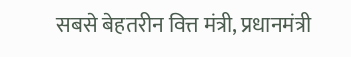सबसे बेहतरीन वित्त मंत्री, प्रधानमंत्री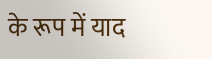के रूप में याद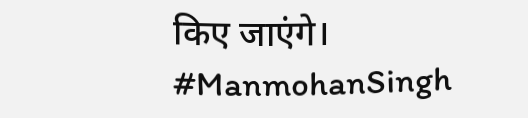किए जाएंगे।
#ManmohanSingh